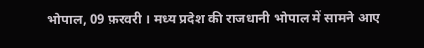भोपाल, 09 फ़रवरी । मध्य प्रदेश की राजधानी भोपाल में सामने आए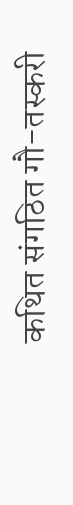कथित संगठित गौ-तस्करी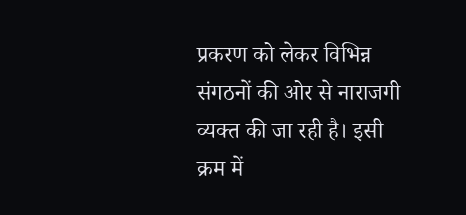प्रकरण को लेकर विभिन्न संगठनों की ओर से नाराजगी व्यक्त की जा रही है। इसी क्रम में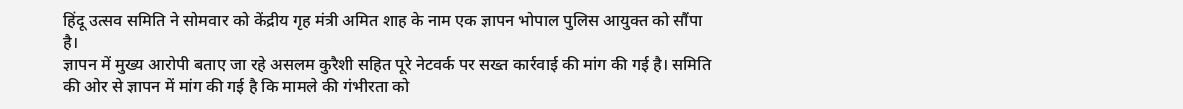हिंदू उत्सव समिति ने सोमवार को केंद्रीय गृह मंत्री अमित शाह के नाम एक ज्ञापन भोपाल पुलिस आयुक्त को सौंपा है।
ज्ञापन में मुख्य आरोपी बताए जा रहे असलम कुरैशी सहित पूरे नेटवर्क पर सख्त कार्रवाई की मांग की गई है। समिति की ओर से ज्ञापन में मांग की गई है कि मामले की गंभीरता को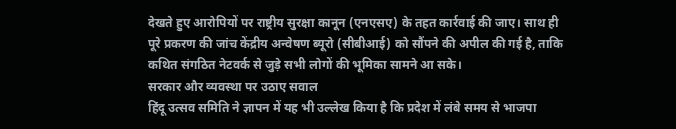देखते हुए आरोपियों पर राष्ट्रीय सुरक्षा कानून (एनएसए) के तहत कार्रवाई की जाए। साथ ही पूरे प्रकरण की जांच केंद्रीय अन्वेषण ब्यूरो (सीबीआई) को सौंपने की अपील की गई है, ताकि कथित संगठित नेटवर्क से जुड़े सभी लोगों की भूमिका सामने आ सके।
सरकार और व्यवस्था पर उठाए सवाल
हिंदू उत्सव समिति ने ज्ञापन में यह भी उल्लेख किया है कि प्रदेश में लंबे समय से भाजपा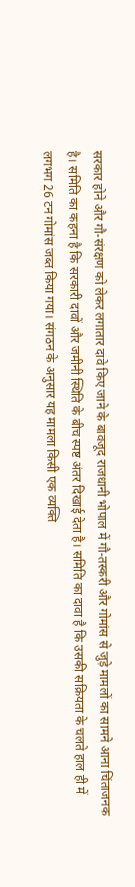सरकार होने और गौ-संरक्षण को लेकर लगातार दावे किए जाने के बावजूद राजधानी भोपाल में गौ-तस्करी और गोमांस से जुड़े मामलों का सामने आना चिंताजनक है। समिति का कहना है कि सरकारी दावों और जमीनी स्थिति के बीच स्पष्ट अंतर दिखाई देता है। समिति का दावा है कि उसकी सक्रियता के चलते हाल ही में लगभग 26 टन गोमांस जब्त किया गया। संगठन के अनुसार यह मामला किसी एक व्यक्ति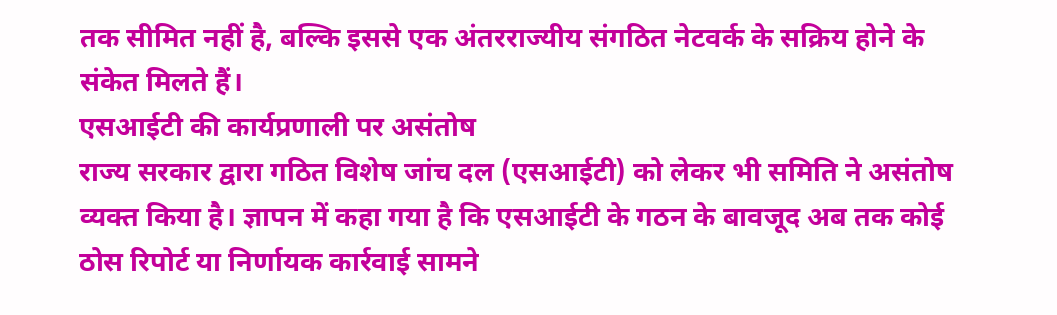तक सीमित नहीं है, बल्कि इससे एक अंतरराज्यीय संगठित नेटवर्क के सक्रिय होने के संकेत मिलते हैं।
एसआईटी की कार्यप्रणाली पर असंतोष
राज्य सरकार द्वारा गठित विशेष जांच दल (एसआईटी) को लेकर भी समिति ने असंतोष व्यक्त किया है। ज्ञापन में कहा गया है कि एसआईटी के गठन के बावजूद अब तक कोई ठोस रिपोर्ट या निर्णायक कार्रवाई सामने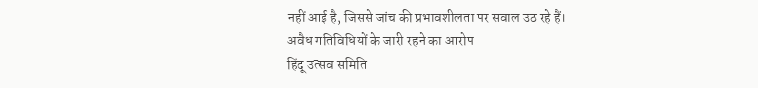नहीं आई है, जिससे जांच की प्रभावशीलता पर सवाल उठ रहे हैं।
अवैध गतिविधियों के जारी रहने का आरोप
हिंदू उत्सव समिति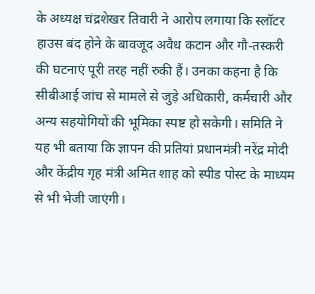के अध्यक्ष चंद्रशेखर तिवारी ने आरोप लगाया कि स्लॉटर हाउस बंद होने के बावजूद अवैध कटान और गौ-तस्करी की घटनाएं पूरी तरह नहीं रुकी हैं। उनका कहना है कि सीबीआई जांच से मामले से जुड़े अधिकारी, कर्मचारी और अन्य सहयोगियों की भूमिका स्पष्ट हो सकेगी। समिति ने यह भी बताया कि ज्ञापन की प्रतियां प्रधानमंत्री नरेंद्र मोदी और केंद्रीय गृह मंत्री अमित शाह को स्पीड पोस्ट के माध्यम से भी भेजी जाएंगी।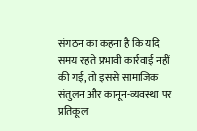संगठन का कहना है कि यदि समय रहते प्रभावी कार्रवाई नहीं की गई, तो इससे सामाजिक संतुलन और कानून-व्यवस्था पर प्रतिकूल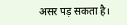असर पड़ सकता है।